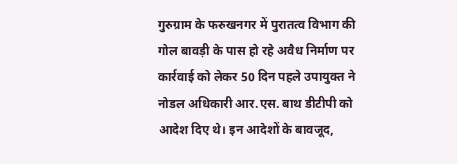गुरुग्राम के फरुखनगर में पुरातत्व विभाग की गोल बावड़ी के पास हो रहे अवैध निर्माण पर कार्रवाई को लेकर 50 दिन पहले उपायुक्त ने नोडल अधिकारी आर.एस. बाथ डीटीपी को आदेश दिए थे। इन आदेशों के बावजूद,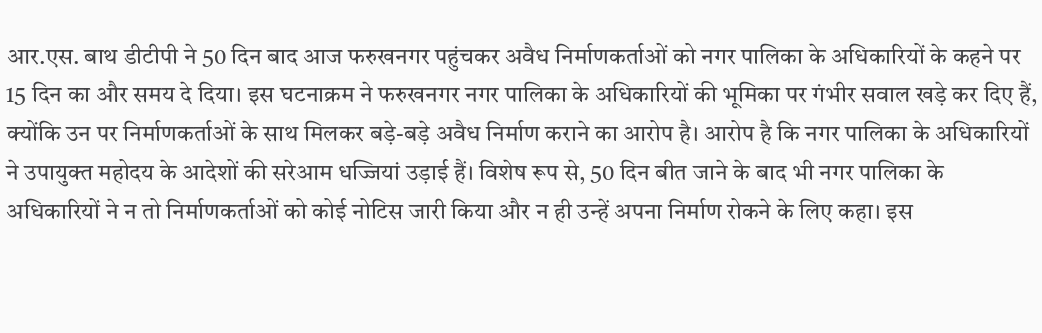आर.एस. बाथ डीटीपी ने 50 दिन बाद आज फरुखनगर पहुंचकर अवैध निर्माणकर्ताओं को नगर पालिका के अधिकारियों के कहने पर 15 दिन का और समय दे दिया। इस घटनाक्रम ने फरुखनगर नगर पालिका के अधिकारियों की भूमिका पर गंभीर सवाल खड़े कर दिए हैं, क्योंकि उन पर निर्माणकर्ताओं के साथ मिलकर बड़े-बड़े अवैध निर्माण कराने का आरोप है। आरोप है कि नगर पालिका के अधिकारियों ने उपायुक्त महोदय के आदेशों की सरेआम धज्जियां उड़ाई हैं। विशेष रूप से, 50 दिन बीत जाने के बाद भी नगर पालिका के अधिकारियों ने न तो निर्माणकर्ताओं को कोई नोटिस जारी किया और न ही उन्हें अपना निर्माण रोकने के लिए कहा। इस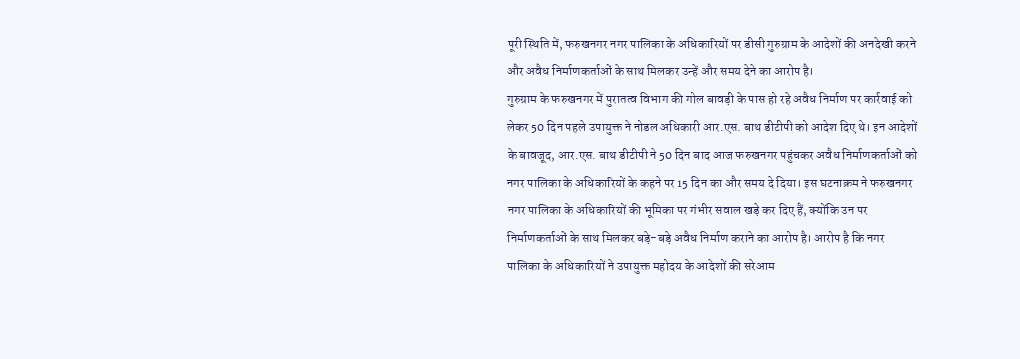पूरी स्थिति में, फरुखनगर नगर पालिका के अधिकारियों पर डीसी गुरुग्राम के आदेशों की अनदेखी करने और अवैध निर्माणकर्ताओं के साथ मिलकर उन्हें और समय देने का आरोप है।
गुरुग्राम के फरुखनगर में पुरातत्व विभाग की गोल बावड़ी के पास हो रहे अवैध निर्माण पर कार्रवाई को लेकर 50 दिन पहले उपायुक्त ने नोडल अधिकारी आर.एस. बाथ डीटीपी को आदेश दिए थे। इन आदेशों के बावजूद, आर.एस. बाथ डीटीपी ने 50 दिन बाद आज फरुखनगर पहुंचकर अवैध निर्माणकर्ताओं को नगर पालिका के अधिकारियों के कहने पर 15 दिन का और समय दे दिया। इस घटनाक्रम ने फरुखनगर नगर पालिका के अधिकारियों की भूमिका पर गंभीर सवाल खड़े कर दिए हैं, क्योंकि उन पर निर्माणकर्ताओं के साथ मिलकर बड़े-बड़े अवैध निर्माण कराने का आरोप है। आरोप है कि नगर पालिका के अधिकारियों ने उपायुक्त महोदय के आदेशों की सरेआम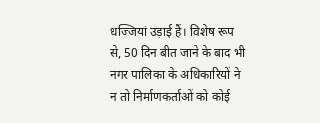धज्जियां उड़ाई हैं। विशेष रूप से, 50 दिन बीत जाने के बाद भी नगर पालिका के अधिकारियों ने न तो निर्माणकर्ताओं को कोई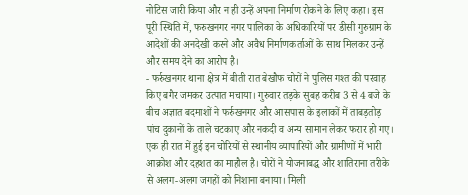नोटिस जारी किया और न ही उन्हें अपना निर्माण रोकने के लिए कहा। इस पूरी स्थिति में, फरुखनगर नगर पालिका के अधिकारियों पर डीसी गुरुग्राम के आदेशों की अनदेखी करने और अवैध निर्माणकर्ताओं के साथ मिलकर उन्हें और समय देने का आरोप है।
- फर्रुखनगर थाना क्षेत्र में बीती रात बेखौफ चोरों ने पुलिस गश्त की परवाह किए बगैर जमकर उत्पात मचाया। गुरुवार तड़के सुबह करीब 3 से 4 बजे के बीच अज्ञात बदमाशों ने फर्रुखनगर और आसपास के इलाकों में ताबड़तोड़ पांच दुकानों के ताले चटकाए और नकदी व अन्य सामान लेकर फरार हो गए। एक ही रात में हुई इन चोरियों से स्थानीय व्यापारियों और ग्रामीणों में भारी आक्रोश और दहशत का माहौल है। चोरों ने योजनाबद्ध और शातिराना तरीके से अलग-अलग जगहों को निशाना बनाया। मिली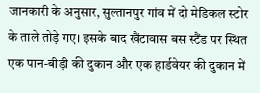जानकारी के अनुसार, सुल्तानपुर गांव में दो मेडिकल स्टोर के ताले तोड़े गए। इसके बाद खैंटावास बस स्टैंड पर स्थित एक पान-बीड़ी की दुकान और एक हार्डवेयर की दुकान में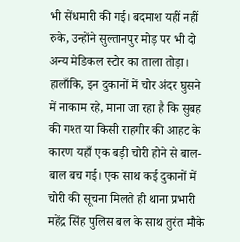भी सेंधमारी की गई। बदमाश यहीं नहीं रुके, उन्होंने सुल्तानपुर मोड़ पर भी दो अन्य मेडिकल स्टोर का ताला तोड़ा। हालाँकि, इन दुकानों में चोर अंदर घुसने में नाकाम रहे, माना जा रहा है कि सुबह की गश्त या किसी राहगीर की आहट के कारण यहाँ एक बड़ी चोरी होने से बाल-बाल बच गई। एक साथ कई दुकानों में चोरी की सूचना मिलते ही थाना प्रभारी महेंद्र सिंह पुलिस बल के साथ तुरंत मौके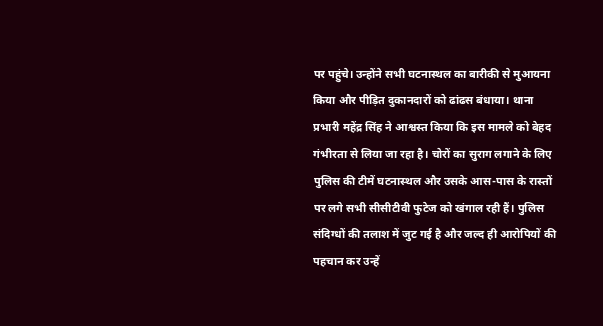पर पहुंचे। उन्होंने सभी घटनास्थल का बारीकी से मुआयना किया और पीड़ित दुकानदारों को ढांढस बंधाया। थाना प्रभारी महेंद्र सिंह ने आश्वस्त किया कि इस मामले को बेहद गंभीरता से लिया जा रहा है। चोरों का सुराग लगाने के लिए पुलिस की टीमें घटनास्थल और उसके आस-पास के रास्तों पर लगे सभी सीसीटीवी फुटेज को खंगाल रही हैं। पुलिस संदिग्धों की तलाश में जुट गई है और जल्द ही आरोपियों की पहचान कर उन्हें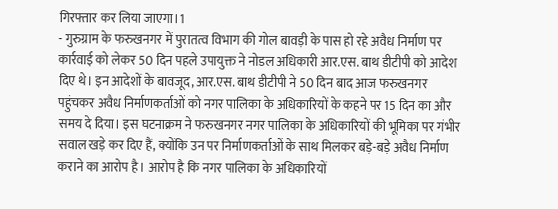गिरफ्तार कर लिया जाएगा।1
- गुरुग्राम के फरुखनगर में पुरातत्व विभाग की गोल बावड़ी के पास हो रहे अवैध निर्माण पर कार्रवाई को लेकर 50 दिन पहले उपायुक्त ने नोडल अधिकारी आर.एस. बाथ डीटीपी को आदेश दिए थे। इन आदेशों के बावजूद, आर.एस. बाथ डीटीपी ने 50 दिन बाद आज फरुखनगर पहुंचकर अवैध निर्माणकर्ताओं को नगर पालिका के अधिकारियों के कहने पर 15 दिन का और समय दे दिया। इस घटनाक्रम ने फरुखनगर नगर पालिका के अधिकारियों की भूमिका पर गंभीर सवाल खड़े कर दिए हैं, क्योंकि उन पर निर्माणकर्ताओं के साथ मिलकर बड़े-बड़े अवैध निर्माण कराने का आरोप है। आरोप है कि नगर पालिका के अधिकारियों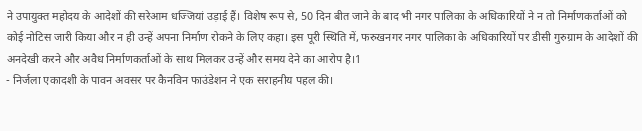ने उपायुक्त महोदय के आदेशों की सरेआम धज्जियां उड़ाई हैं। विशेष रूप से, 50 दिन बीत जाने के बाद भी नगर पालिका के अधिकारियों ने न तो निर्माणकर्ताओं को कोई नोटिस जारी किया और न ही उन्हें अपना निर्माण रोकने के लिए कहा। इस पूरी स्थिति में, फरुखनगर नगर पालिका के अधिकारियों पर डीसी गुरुग्राम के आदेशों की अनदेखी करने और अवैध निर्माणकर्ताओं के साथ मिलकर उन्हें और समय देने का आरोप है।1
- निर्जला एकादशी के पावन अवसर पर कैनविन फाउंडेशन ने एक सराहनीय पहल की।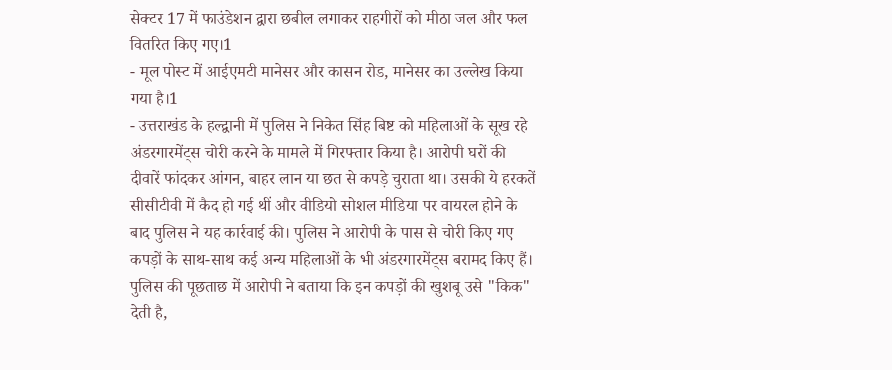सेक्टर 17 में फाउंडेशन द्वारा छबील लगाकर राहगीरों को मीठा जल और फल वितरित किए गए।1
- मूल पोस्ट में आईएमटी मानेसर और कासन रोड, मानेसर का उल्लेख किया गया है।1
- उत्तराखंड के हल्द्वानी में पुलिस ने निकेत सिंह बिष्ट को महिलाओं के सूख रहे अंडरगारमेंट्स चोरी करने के मामले में गिरफ्तार किया है। आरोपी घरों की दीवारें फांदकर आंगन, बाहर लान या छत से कपड़े चुराता था। उसकी ये हरकतें सीसीटीवी में कैद हो गई थीं और वीडियो सोशल मीडिया पर वायरल होने के बाद पुलिस ने यह कार्रवाई की। पुलिस ने आरोपी के पास से चोरी किए गए कपड़ों के साथ-साथ कई अन्य महिलाओं के भी अंडरगारमेंट्स बरामद किए हैं। पुलिस की पूछताछ में आरोपी ने बताया कि इन कपड़ों की खुशबू उसे "किक" देती है,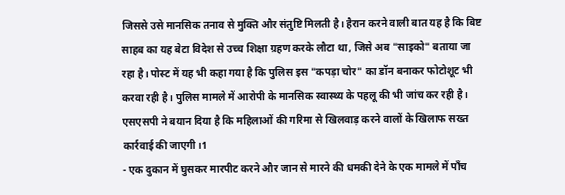जिससे उसे मानसिक तनाव से मुक्ति और संतुष्टि मिलती है। हैरान करने वाली बात यह है कि बिष्ट साहब का यह बेटा विदेश से उच्च शिक्षा ग्रहण करके लौटा था, जिसे अब "साइको" बताया जा रहा है। पोस्ट में यह भी कहा गया है कि पुलिस इस "कपड़ा चोर" का डॉन बनाकर फोटोशूट भी करवा रही है। पुलिस मामले में आरोपी के मानसिक स्वास्थ्य के पहलू की भी जांच कर रही है। एसएसपी ने बयान दिया है कि महिलाओं की गरिमा से खिलवाड़ करने वालों के खिलाफ सख्त कार्रवाई की जाएगी।1
- एक दुकान में घुसकर मारपीट करने और जान से मारने की धमकी देने के एक मामले में पाँच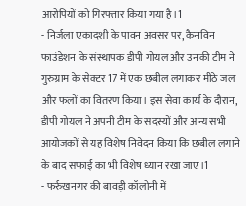आरोपियों को गिरफ्तार किया गया है।1
- निर्जला एकादशी के पावन अवसर पर, कैनविन फाउंडेशन के संस्थापक डीपी गोयल और उनकी टीम ने गुरुग्राम के सेक्टर 17 में एक छबील लगाकर मीठे जल और फलों का वितरण किया। इस सेवा कार्य के दौरान, डीपी गोयल ने अपनी टीम के सदस्यों और अन्य सभी आयोजकों से यह विशेष निवेदन किया कि छबील लगाने के बाद सफाई का भी विशेष ध्यान रखा जाए।1
- फर्रुखनगर की बावड़ी कॉलोनी में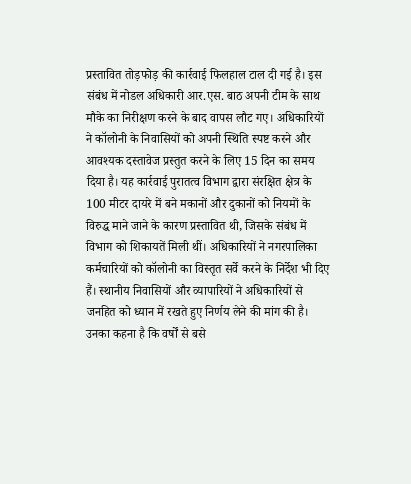प्रस्तावित तोड़फोड़ की कार्रवाई फिलहाल टाल दी गई है। इस संबंध में नोडल अधिकारी आर.एस. बाठ अपनी टीम के साथ मौके का निरीक्षण करने के बाद वापस लौट गए। अधिकारियों ने कॉलोनी के निवासियों को अपनी स्थिति स्पष्ट करने और आवश्यक दस्तावेज प्रस्तुत करने के लिए 15 दिन का समय दिया है। यह कार्रवाई पुरातत्व विभाग द्वारा संरक्षित क्षेत्र के 100 मीटर दायरे में बने मकानों और दुकानों को नियमों के विरुद्ध माने जाने के कारण प्रस्तावित थी, जिसके संबंध में विभाग को शिकायतें मिली थीं। अधिकारियों ने नगरपालिका कर्मचारियों को कॉलोनी का विस्तृत सर्वे करने के निर्देश भी दिए हैं। स्थानीय निवासियों और व्यापारियों ने अधिकारियों से जनहित को ध्यान में रखते हुए निर्णय लेने की मांग की है। उनका कहना है कि वर्षों से बसे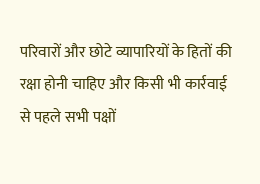परिवारों और छोटे व्यापारियों के हितों की रक्षा होनी चाहिए और किसी भी कार्रवाई से पहले सभी पक्षों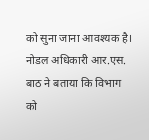को सुना जाना आवश्यक है। नोडल अधिकारी आर.एस. बाठ ने बताया कि विभाग को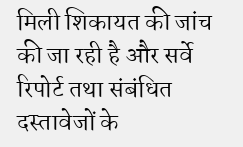मिली शिकायत की जांच की जा रही है और सर्वे रिपोर्ट तथा संबंधित दस्तावेजों के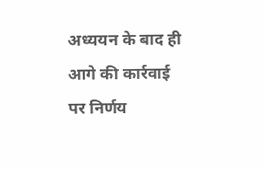अध्ययन के बाद ही आगे की कार्रवाई पर निर्णय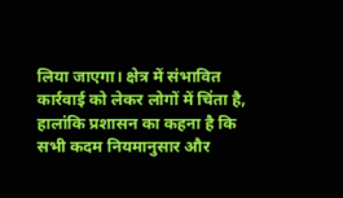लिया जाएगा। क्षेत्र में संभावित कार्रवाई को लेकर लोगों में चिंता है, हालांकि प्रशासन का कहना है कि सभी कदम नियमानुसार और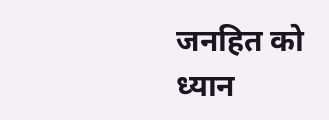जनहित को ध्यान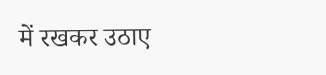में रखकर उठाए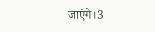जाएंगे।3